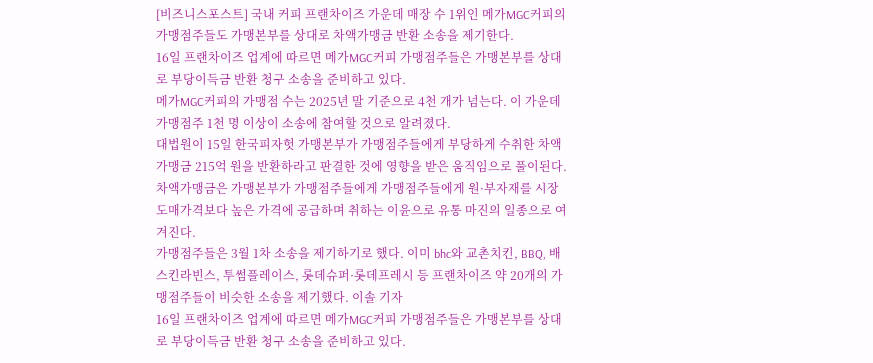[비즈니스포스트] 국내 커피 프랜차이즈 가운데 매장 수 1위인 메가MGC커피의 가맹점주들도 가맹본부를 상대로 차액가맹금 반환 소송을 제기한다.
16일 프랜차이즈 업계에 따르면 메가MGC커피 가맹점주들은 가맹본부를 상대로 부당이득금 반환 청구 소송을 준비하고 있다.
메가MGC커피의 가맹점 수는 2025년 말 기준으로 4천 개가 넘는다. 이 가운데 가맹점주 1천 명 이상이 소송에 참여할 것으로 알려졌다.
대법원이 15일 한국피자헛 가맹본부가 가맹점주들에게 부당하게 수취한 차액가맹금 215억 원을 반환하라고 판결한 것에 영향을 받은 움직임으로 풀이된다.
차액가맹금은 가맹본부가 가맹점주들에게 가맹점주들에게 원·부자재를 시장 도매가격보다 높은 가격에 공급하며 취하는 이윤으로 유통 마진의 일종으로 여겨진다.
가맹점주들은 3월 1차 소송을 제기하기로 했다. 이미 bhc와 교촌치킨, BBQ, 배스킨라빈스, 투썸플레이스, 롯데슈퍼·롯데프레시 등 프랜차이즈 약 20개의 가맹점주들이 비슷한 소송을 제기했다. 이솔 기자
16일 프랜차이즈 업계에 따르면 메가MGC커피 가맹점주들은 가맹본부를 상대로 부당이득금 반환 청구 소송을 준비하고 있다.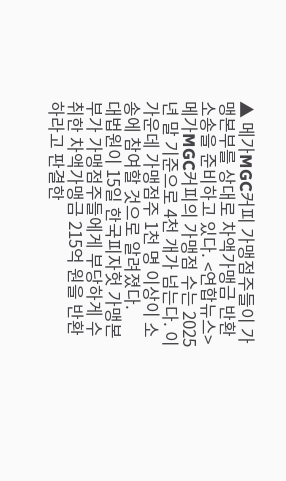▲ 메가MGC커피 가맹점주들이 가맹본부를 상대로 차액가맹금 반환 소송을 준비하고 있다. <연합뉴스>
메가MGC커피의 가맹점 수는 2025년 말 기준으로 4천 개가 넘는다. 이 가운데 가맹점주 1천 명 이상이 소송에 참여할 것으로 알려졌다.
대법원이 15일 한국피자헛 가맹본부가 가맹점주들에게 부당하게 수취한 차액가맹금 215억 원을 반환하라고 판결한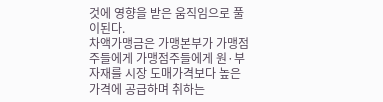것에 영향을 받은 움직임으로 풀이된다.
차액가맹금은 가맹본부가 가맹점주들에게 가맹점주들에게 원·부자재를 시장 도매가격보다 높은 가격에 공급하며 취하는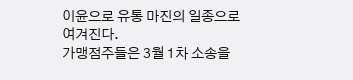이윤으로 유통 마진의 일종으로 여겨진다.
가맹점주들은 3월 1차 소송을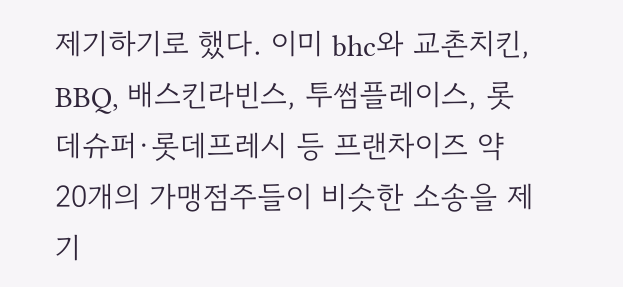제기하기로 했다. 이미 bhc와 교촌치킨, BBQ, 배스킨라빈스, 투썸플레이스, 롯데슈퍼·롯데프레시 등 프랜차이즈 약 20개의 가맹점주들이 비슷한 소송을 제기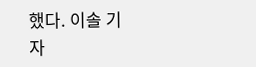했다. 이솔 기자